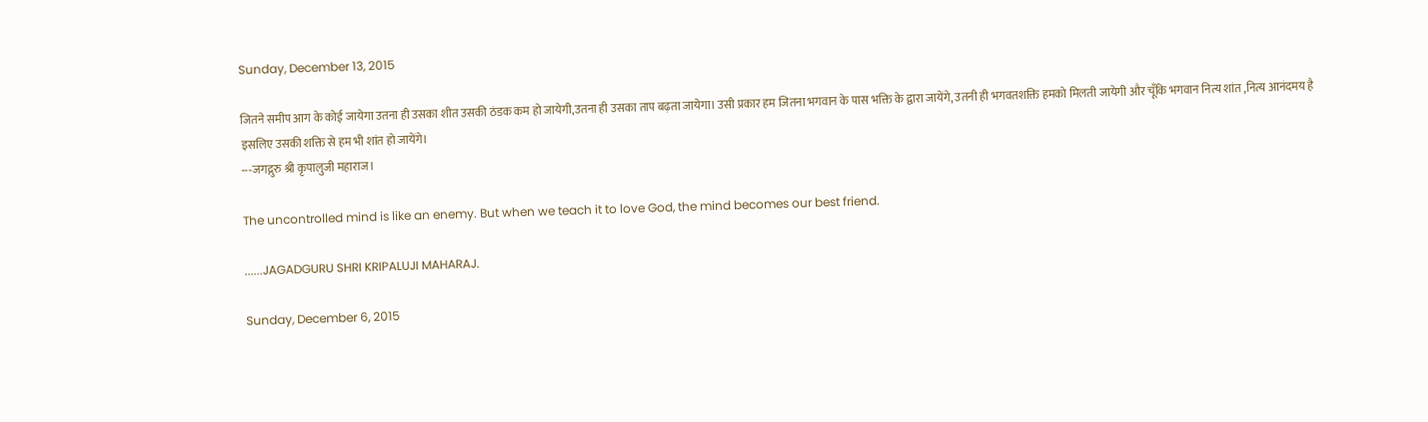Sunday, December 13, 2015

जितने समीप आग के कोई जायेगा उतना ही उसका शीत उसकी ठंडक कम हो जायेगी,उतना ही उसका ताप बढ़ता जायेगा। उसी प्रकार हम जितना भगवान के पास भक्ति के द्वारा जायेंगे, उतनी ही भगवतशक्ति हमको मिलती जायेगी और चूँकि भगवान नित्य शांत ,नित्य आनंदमय है इसलिए उसकी शक्ति से हम भी शांत हो जायेंगे।
---जगद्गुरु श्री कृपालुजी महाराज।

The uncontrolled mind is like an enemy. But when we teach it to love God, the mind becomes our best friend.

......JAGADGURU SHRI KRIPALUJI MAHARAJ.

Sunday, December 6, 2015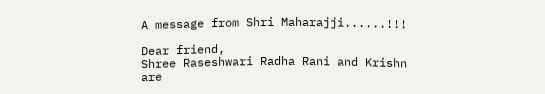A message from Shri Maharajji......!!!

Dear friend,
Shree Raseshwari Radha Rani and Krishn are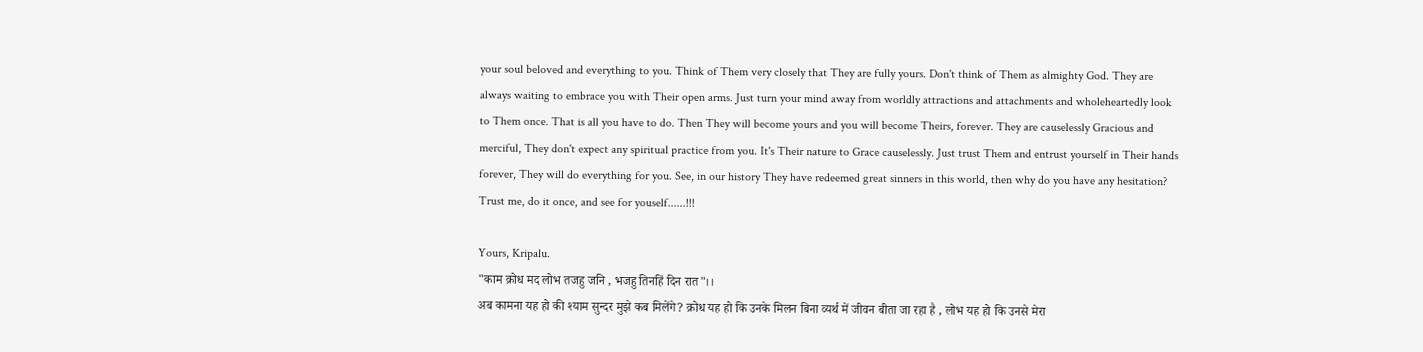your soul beloved and everything to you. Think of Them very closely that They are fully yours. Don't think of Them as almighty God. They are always waiting to embrace you with Their open arms. Just turn your mind away from worldly attractions and attachments and wholeheartedly look to Them once. That is all you have to do. Then They will become yours and you will become Theirs, forever. They are causelessly Gracious and merciful, They don't expect any spiritual practice from you. It's Their nature to Grace causelessly. Just trust Them and entrust yourself in Their hands forever, They will do everything for you. See, in our history They have redeemed great sinners in this world, then why do you have any hesitation? Trust me, do it once, and see for youself......!!!

Yours, Kripalu.
"काम क्रोध मद लोभ तजहु जनि , भजहु तिनहिं दिन रात"।।
अब कामना यह हो की श्याम सुन्दर मुझे कब मिलेंगे? क्रोध यह हो कि उनके मिलन बिना व्यर्थ में जीवन बीता जा रहा है , लोभ यह हो कि उनसे मेरा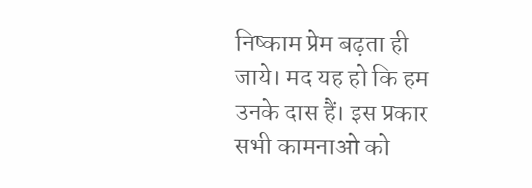निष्काम प्रेम बढ़ता ही जाये। मद यह हो कि हम उनके दास हैं। इस प्रकार सभी कामनाओ को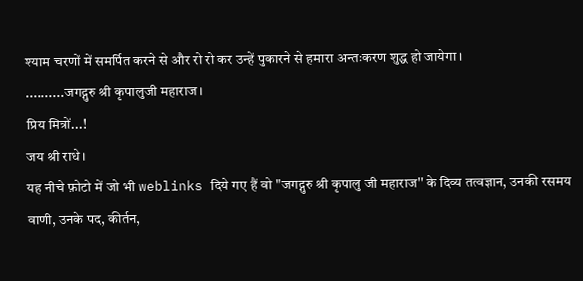श्याम चरणों में समर्पित करने से और रो रो कर उन्हें पुकारने से हमारा अन्तःकरण शुद्ध हो जायेगा।
..........जगद्गुरु श्री कृपालुजी महाराज।
प्रिय मित्रों...!
जय श्री राधे।
यह नीचे फ़ोटो में जो भी weblinks दिये गए हैं वो "जगद्गुरु श्री कृपालु जी महाराज'' के दिव्य तत्वज्ञान, उनकी रसमय वाणी, उनके पद, कीर्तन,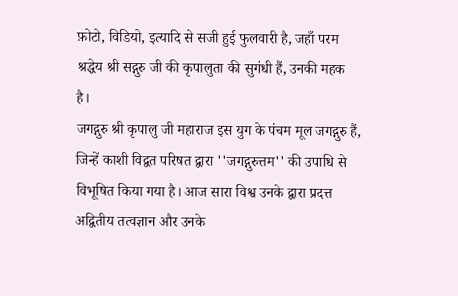फ़ोटो, विडियो, इत्यादि से सजी हुई फुलवारी है, जहाँ परम श्रद्धेय श्री सद्गुरु जी की कृपालुता की सुगंधी हैं, उनकी महक है।
जगद्गुरु श्री कृपालु जी महाराज इस युग के पंचम मूल जगद्गुरु हैं, जिन्हें काशी विद्वत परिषत द्वारा ''जगद्गुरुत्तम'' की उपाधि से विभूषित किया गया है। आज सारा विश्व उनके द्वारा प्रदत्त अद्वितीय तत्वज्ञान और उनके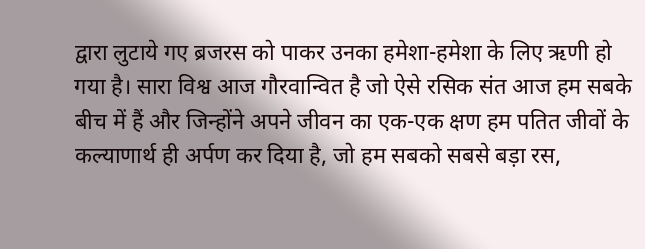द्वारा लुटाये गए ब्रजरस को पाकर उनका हमेशा-हमेशा के लिए ऋणी हो गया है। सारा विश्व आज गौरवान्वित है जो ऐसे रसिक संत आज हम सबके बीच में हैं और जिन्होंने अपने जीवन का एक-एक क्षण हम पतित जीवों के कल्याणार्थ ही अर्पण कर दिया है, जो हम सबको सबसे बड़ा रस,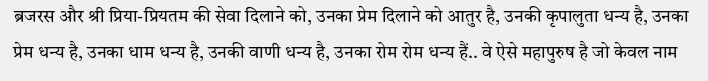ब्रजरस और श्री प्रिया-प्रियतम की सेवा दिलाने को, उनका प्रेम दिलाने को आतुर है, उनकी कृपालुता धन्य है, उनका प्रेम धन्य है, उनका धाम धन्य है, उनकी वाणी धन्य है, उनका रोम रोम धन्य हैं.. वे ऐसे महापुरुष है जो केवल नाम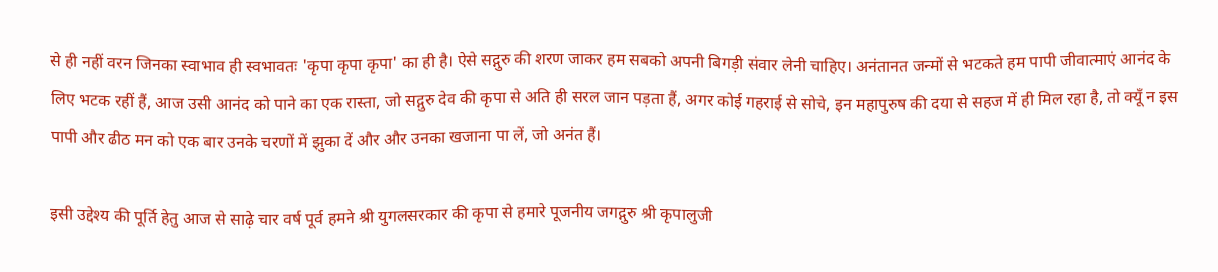से ही नहीं वरन जिनका स्वाभाव ही स्वभावतः 'कृपा कृपा कृपा' का ही है। ऐसे सद्गुरु की शरण जाकर हम सबको अपनी बिगड़ी संवार लेनी चाहिए। अनंतानत जन्मों से भटकते हम पापी जीवात्माएं आनंद के लिए भटक रहीं हैं, आज उसी आनंद को पाने का एक रास्ता, जो सद्गुरु देव की कृपा से अति ही सरल जान पड़ता हैं, अगर कोई गहराई से सोचे, इन महापुरुष की दया से सहज में ही मिल रहा है, तो क्यूँ न इस पापी और ढीठ मन को एक बार उनके चरणों में झुका दें और और उनका खजाना पा लें, जो अनंत हैं।

इसी उद्देश्य की पूर्ति हेतु आज से साढ़े चार वर्ष पूर्व हमने श्री युगलसरकार की कृपा से हमारे पूजनीय जगद्गुरु श्री कृपालुजी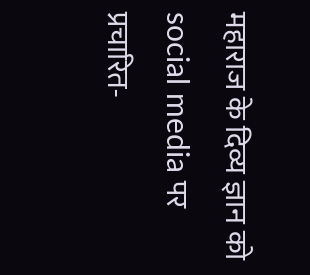महाराज के दिव्य ज्ञान को social media पर प्रचारित-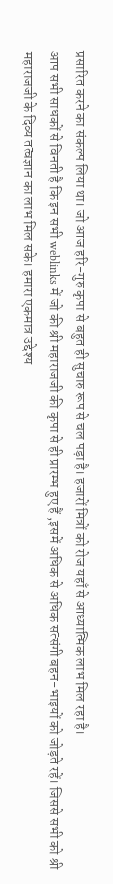प्रसारित करने का संकल्प लिया था। जो आज हरि-गुरु कृपा से बहुत ही सुचारु रूप से चल पड़ा है। हजारों मित्रों को रोज यहाँ से आध्यात्मिक लाभ मिल रहा है।
आप सभी साधकों से विनती है कि इन सभी weblinks में जो की श्री महाराजजी की कृपा से ही प्रारम्भ हुए हैं ,इसमें अधिक से अधिक सत्संगी बहन-भाइयों को जोड़ते रहें। जिससे सभी को श्री महाराजजी के दिव्य तत्वज्ञान का लाभ मिल सके। हमारा एकमात्र उद्देश्य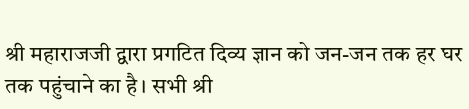श्री महाराजजी द्वारा प्रगटित दिव्य ज्ञान को जन-जन तक हर घर तक पहुंचाने का है। सभी श्री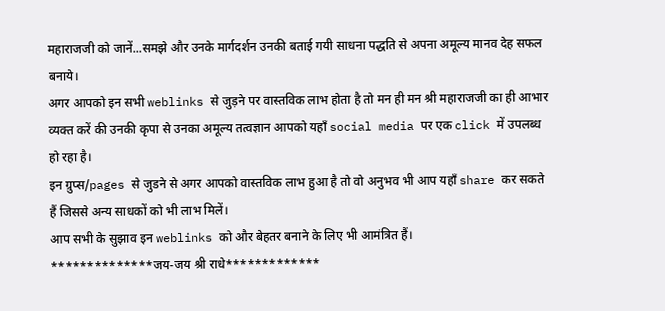महाराजजी को जानें...समझे और उनके मार्गदर्शन उनकी बताई गयी साधना पद्धति से अपना अमूल्य मानव देह सफल बनाये।
अगर आपको इन सभी weblinks से जुड़ने पर वास्तविक लाभ होता है तो मन ही मन श्री महाराजजी का ही आभार व्यक्त करें की उनकी कृपा से उनका अमूल्य तत्वज्ञान आपको यहाँ social media पर एक click में उपलब्ध हो रहा है।
इन ग्रुप्स/pages से जुडने से अगर आपको वास्तविक लाभ हुआ है तो वो अनुभव भी आप यहाँ share कर सकते हैं जिससे अन्य साधकों को भी लाभ मिलें।
आप सभी के सुझाव इन weblinks को और बेहतर बनाने के लिए भी आमंत्रित हैं।
**************जय-जय श्री राधे*************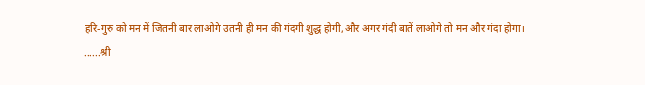हरि-गुरु को मन में जितनी बार लाओगे उतनी ही मन की गंदगी शुद्ध होगी,और अगर गंदी बातें लाओगे तो मन और गंदा होगा।
......श्री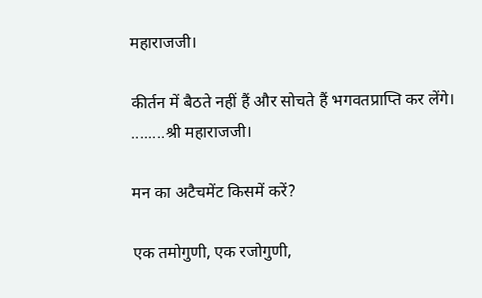महाराजजी।

कीर्तन में बैठते नहीं हैं और सोचते हैं भगवतप्राप्ति कर लेंगे।
........श्री महाराजजी।

मन का अटैचमेंट किसमें करें?

एक तमोगुणी, एक रजोगुणी,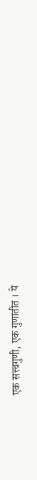एक सत्त्वगुणी, एक गुणातीत । ये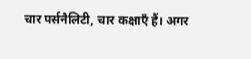चार पर्सनैलिटी, चार कक्षाएँ हैं। अगर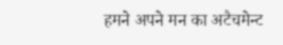हमने अपने मन का अटैचमेन्ट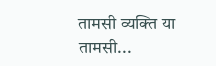तामसी व्यक्ति या तामसी...